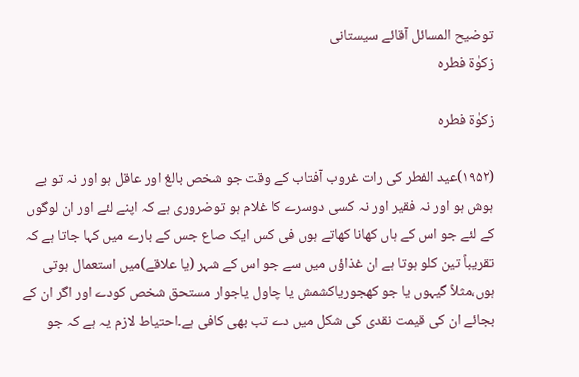توضیح المسائل آقائے سیستانی
زکوٰة فطرہ

زکوٰة فطرہ

(۱۹۵۲)عید الفطر کی رات غروب آفتاب کے وقت جو شخص بالغ اور عاقل ہو اور نہ تو بے ہوش ہو اور نہ فقیر اور نہ کسی دوسرے کا غلام ہو توضروری ہے کہ اپنے لئے اور ان لوگوں کے لئے جو اس کے ہاں کھانا کھاتے ہوں فی کس ایک صاع جس کے بارے میں کہا جاتا ہے کہ تقریباً تین کلو ہوتا ہے ان غذاؤں میں سے جو اس کے شہر (یا علاقے)میں استعمال ہوتی ہوں،مثلاً گیہوں یا جو کھجوریاکشمش یا چاول یاجوار مستحق شخص کودے اور اگر ان کے بجائے ان کی قیمت نقدی کی شکل میں دے تب بھی کافی ہے۔احتیاط لازم یہ ہے کہ جو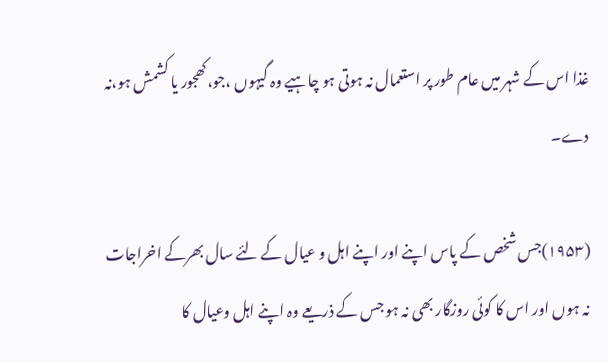غذا اس کے شہر میں عام طور پر استعمال نہ ہوتی ہو چاہیے وہ گیہوں ،جو،کھجور یا کشمش ہو،نہ دے۔

(۱۹۵۳)جس شخص کے پاس اپنے اور اپنے اہل و عیال کے لئے سال بھرکے اخراجات نہ ہوں اور اس کا کوئی روزگار بھی نہ ہو جس کے ذریعے وہ اپنے اہل وعیال کا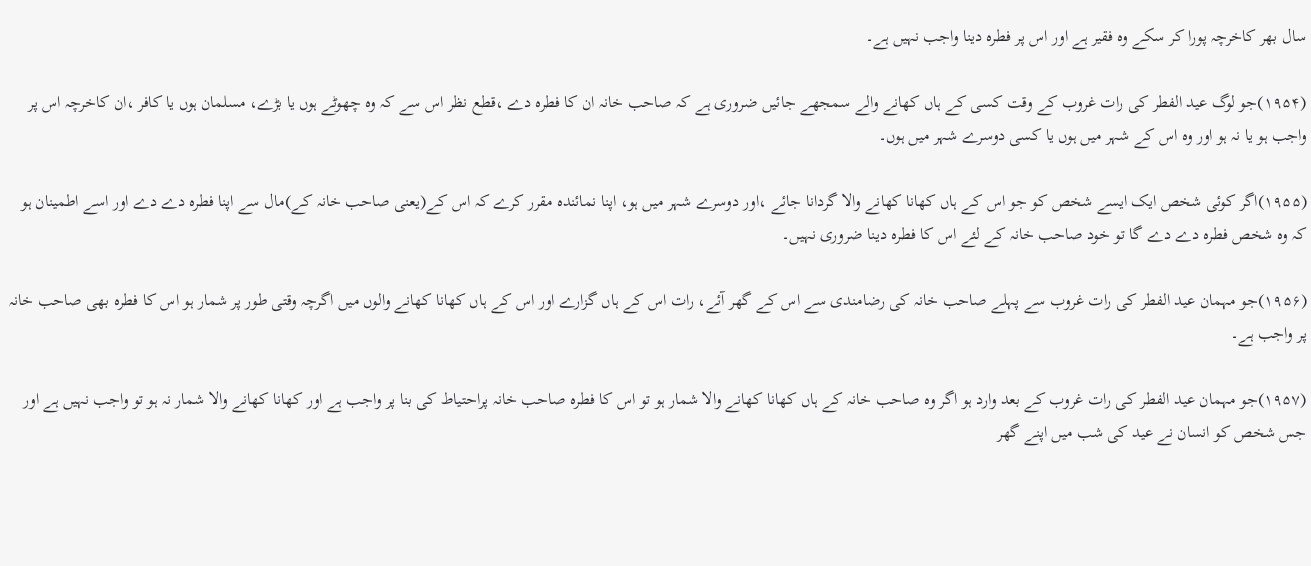سال بھر کاخرچہ پورا کر سکے وہ فقیر ہے اور اس پر فطرہ دینا واجب نہیں ہے۔

(۱۹۵۴)جو لوگ عید الفطر کی رات غروب کے وقت کسی کے ہاں کھانے والے سمجھے جائیں ضروری ہے کہ صاحب خانہ ان کا فطرہ دے ،قطع نظر اس سے کہ وہ چھوٹے ہوں یا بڑے، مسلمان ہوں یا کافر ،ان کاخرچہ اس پر واجب ہو یا نہ ہو اور وہ اس کے شہر میں ہوں یا کسی دوسرے شہر میں ہوں۔

(۱۹۵۵)اگر کوئی شخص ایک ایسے شخص کو جو اس کے ہاں کھانا کھانے والا گردانا جائے ،اور دوسرے شہر میں ہو، اپنا نمائندہ مقرر کرے کہ اس کے(یعنی صاحب خانہ کے)مال سے اپنا فطرہ دے دے اور اسے اطمینان ہو کہ وہ شخص فطرہ دے دے گا تو خود صاحب خانہ کے لئے اس کا فطرہ دینا ضروری نہیں۔

(۱۹۵۶)جو مہمان عید الفطر کی رات غروب سے پہلے صاحب خانہ کی رضامندی سے اس کے گھر آئے، رات اس کے ہاں گزارے اور اس کے ہاں کھانا کھانے والوں میں اگرچہ وقتی طور پر شمار ہو اس کا فطرہ بھی صاحب خانہ پر واجب ہے۔

(۱۹۵۷)جو مہمان عید الفطر کی رات غروب کے بعد وارد ہو اگر وہ صاحب خانہ کے ہاں کھانا کھانے والا شمار ہو تو اس کا فطرہ صاحب خانہ پراحتیاط کی بنا پر واجب ہے اور کھانا کھانے والا شمار نہ ہو تو واجب نہیں ہے اور جس شخص کو انسان نے عید کی شب میں اپنے گھر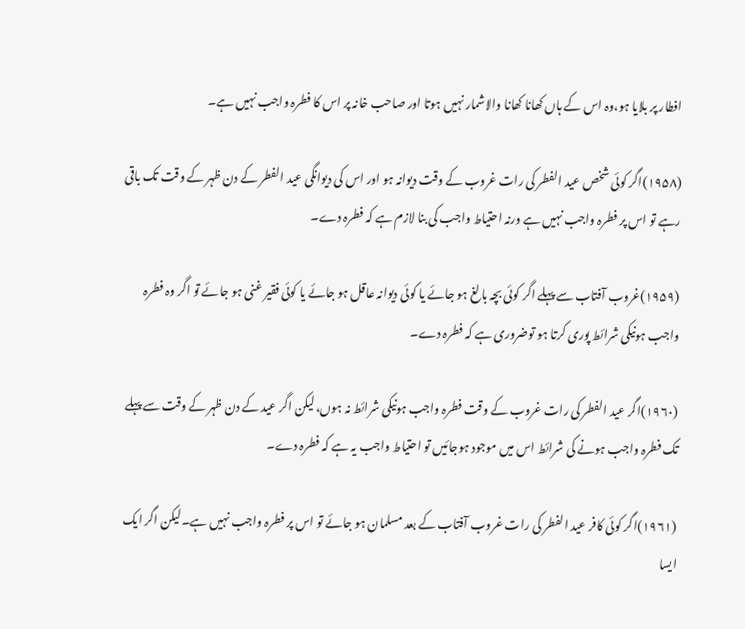افطار پر بلایا ہو،وہ اس کے ہاں کھانا کھانا والاشمار نہیں ہوتا اور صاحب خانہ پر اس کا فطرہ واجب نہیں ہے۔

(۱۹۵۸)اگر کوئی شخص عید الفطر کی رات غروب کے وقت دیوانہ ہو اور اس کی دیوانگی عید الفطر کے دن ظہر کے وقت تک باقی رہے تو اس پر فطرہ واجب نہیں ہے ورنہ احتیاط واجب کی بنا لازم ہے کہ فطرہ دے۔

(۱۹۵۹)غروب آفتاب سے پہلے اگر کوئی بچہ بالغ ہو جائے یا کوئی دیوانہ عاقل ہو جائے یا کوئی فقیر غنی ہو جائے تو اگر وہ فطرہ واجب ہونیکی شرائط پوری کرتا ہو توضروری ہے کہ فطرہ دے۔

(۱۹۶۰)اگر عید الفطر کی رات غروب کے وقت فطرہ واجب ہونیکی شرائط نہ ہوں،لیکن اگر عید کے دن ظہر کے وقت سے پہلے تک فطرہ واجب ہونے کی شرائط اس میں موجود ہوجائیں تو احتیاط واجب یہ ہے کہ فطرہ دے۔

(۱۹۶۱)اگر کوئی کافر عید الفطر کی رات غروب آفتاب کے بعد مسلمان ہو جائے تو اس پر فطرہ واجب نہیں ہے۔لیکن اگر ایک ایسا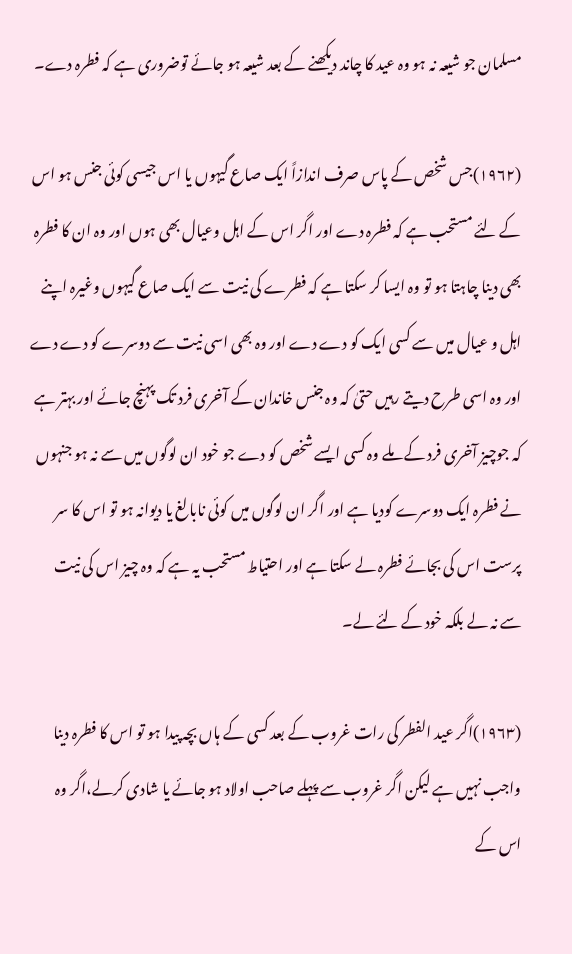مسلمان جو شیعہ نہ ہو وہ عید کا چاند دیکھنے کے بعد شیعہ ہو جائے توضروری ہے کہ فطرہ دے۔

(۱۹۶۲)جس شخص کے پاس صرف اندازاً ایک صاع گیہوں یا اس جیسی کوئی جنس ہو اس کے لئے مستحب ہے کہ فطرہ دے اور اگر اس کے اہل وعیال بھی ہوں اور وہ ان کا فطرہ بھی دینا چاہتا ہو تو وہ ایسا کر سکتا ہے کہ فطرے کی نیت سے ایک صاع گیہوں وغیرہ اپنے اہل و عیال میں سے کسی ایک کو دے دے اور وہ بھی اسی نیت سے دوسرے کو دے دے اور وہ اسی طرح دیتے رہیں حتیٰ کہ وہ جنس خاندان کے آخری فرد تک پہنچ جائے اور بہتر ہے کہ جوچیز آخری فرد کے ملے وہ کسی ایسے شخص کو دے جو خود ان لوگوں میں سے نہ ہو جنہوں نے فطرہ ایک دوسرے کودیا ہے اور اگر ان لوگوں میں کوئی نابالغ یا دیوانہ ہو تو اس کا سر پرست اس کی بجائے فطرہ لے سکتا ہے اور احتیاط مستحب یہ ہے کہ وہ چیز اس کی نیت سے نہ لے بلکہ خود کے لئے لے۔

(۱۹۶۳)اگر عید الفطر کی رات غروب کے بعد کسی کے ہاں بچہ پیدا ہو تو اس کا فطرہ دینا واجب نہیں ہے لیکن اگر غروب سے پہلے صاحب اولاد ہو جائے یا شادی کرلے،اگر وہ اس کے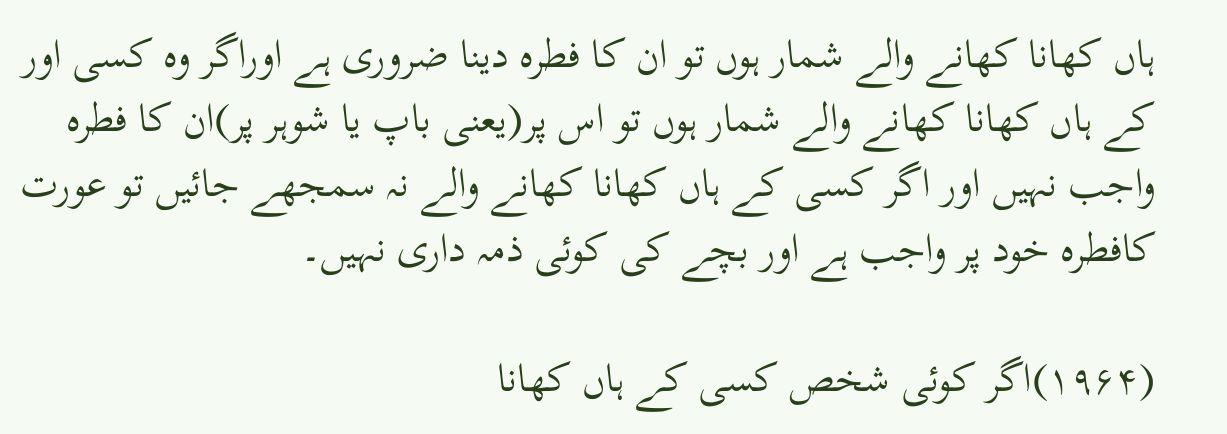ہاں کھانا کھانے والے شمار ہوں تو ان کا فطرہ دینا ضروری ہے اوراگر وہ کسی اور کے ہاں کھانا کھانے والے شمار ہوں تو اس پر(یعنی باپ یا شوہر پر)ان کا فطرہ واجب نہیں اور اگر کسی کے ہاں کھانا کھانے والے نہ سمجھے جائیں تو عورت کافطرہ خود پر واجب ہے اور بچے کی کوئی ذمہ داری نہیں۔

(۱۹۶۴)اگر کوئی شخص کسی کے ہاں کھانا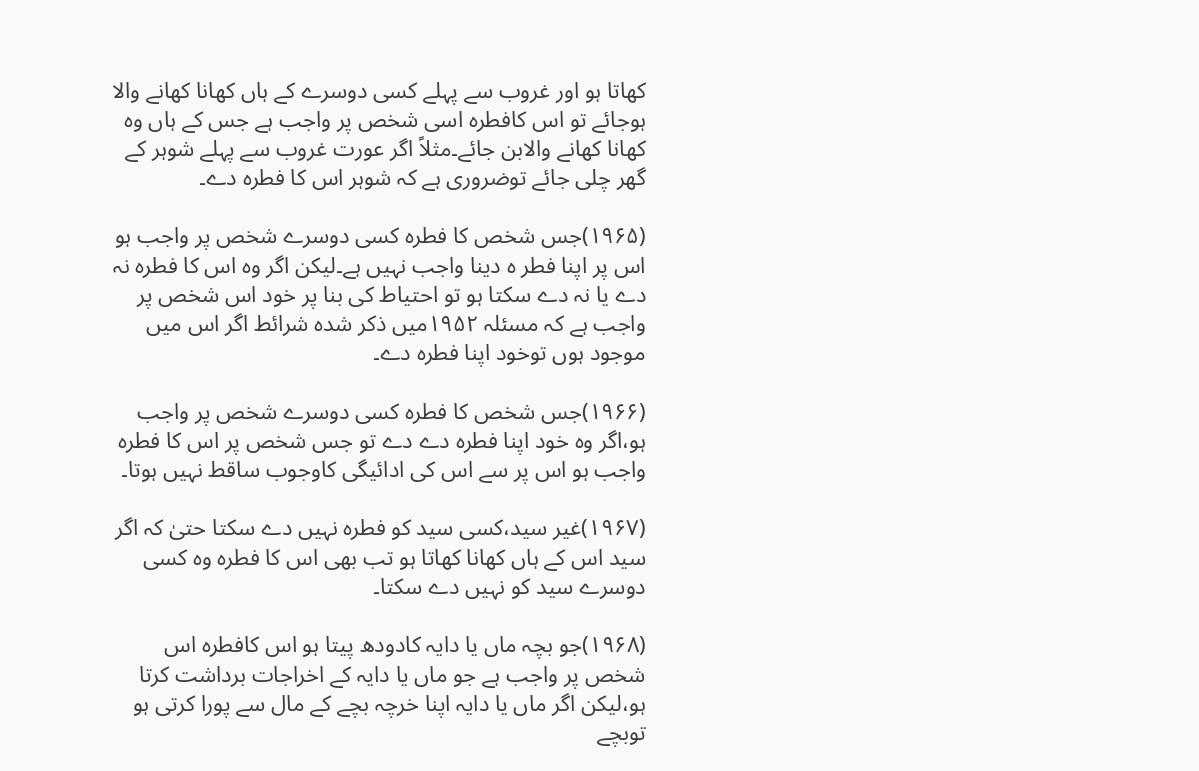کھاتا ہو اور غروب سے پہلے کسی دوسرے کے ہاں کھانا کھانے والا ہوجائے تو اس کافطرہ اسی شخص پر واجب ہے جس کے ہاں وہ کھانا کھانے والابن جائے۔مثلاً اگر عورت غروب سے پہلے شوہر کے گھر چلی جائے توضروری ہے کہ شوہر اس کا فطرہ دے۔

(۱۹۶۵)جس شخص کا فطرہ کسی دوسرے شخص پر واجب ہو اس پر اپنا فطر ہ دینا واجب نہیں ہے۔لیکن اگر وہ اس کا فطرہ نہ دے یا نہ دے سکتا ہو تو احتیاط کی بنا پر خود اس شخص پر واجب ہے کہ مسئلہ ۱۹۵۲میں ذکر شدہ شرائط اگر اس میں موجود ہوں توخود اپنا فطرہ دے۔

(۱۹۶۶)جس شخص کا فطرہ کسی دوسرے شخص پر واجب ہو،اگر وہ خود اپنا فطرہ دے دے تو جس شخص پر اس کا فطرہ واجب ہو اس پر سے اس کی ادائیگی کاوجوب ساقط نہیں ہوتا۔

(۱۹۶۷)غیر سید،کسی سید کو فطرہ نہیں دے سکتا حتیٰ کہ اگر سید اس کے ہاں کھانا کھاتا ہو تب بھی اس کا فطرہ وہ کسی دوسرے سید کو نہیں دے سکتا۔

(۱۹۶۸)جو بچہ ماں یا دایہ کادودھ پیتا ہو اس کافطرہ اس شخص پر واجب ہے جو ماں یا دایہ کے اخراجات برداشت کرتا ہو،لیکن اگر ماں یا دایہ اپنا خرچہ بچے کے مال سے پورا کرتی ہو توبچے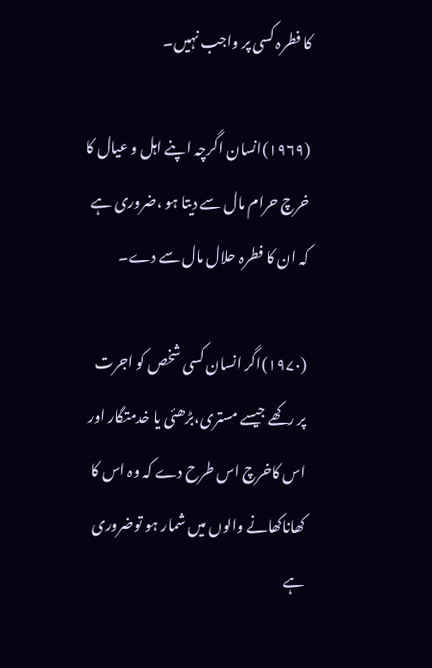کا فطرہ کسی پر واجب نہیں۔

(۱۹۶۹)انسان اگرچہ اپنے اہل و عیال کا خرچ حرام مال سے دیتا ہو ،ضروری ہے کہ ان کا فطرہ حلال مال سے دے۔

(۱۹۷۰)اگر انسان کسی شخص کو اجرت پر رکھے جیسے مستری،بڑھئی یا خدمتگار اور اس کاخرچ اس طرح دے کہ وہ اس کا کھاناکھانے والوں میں شمار ہو توضروری ہے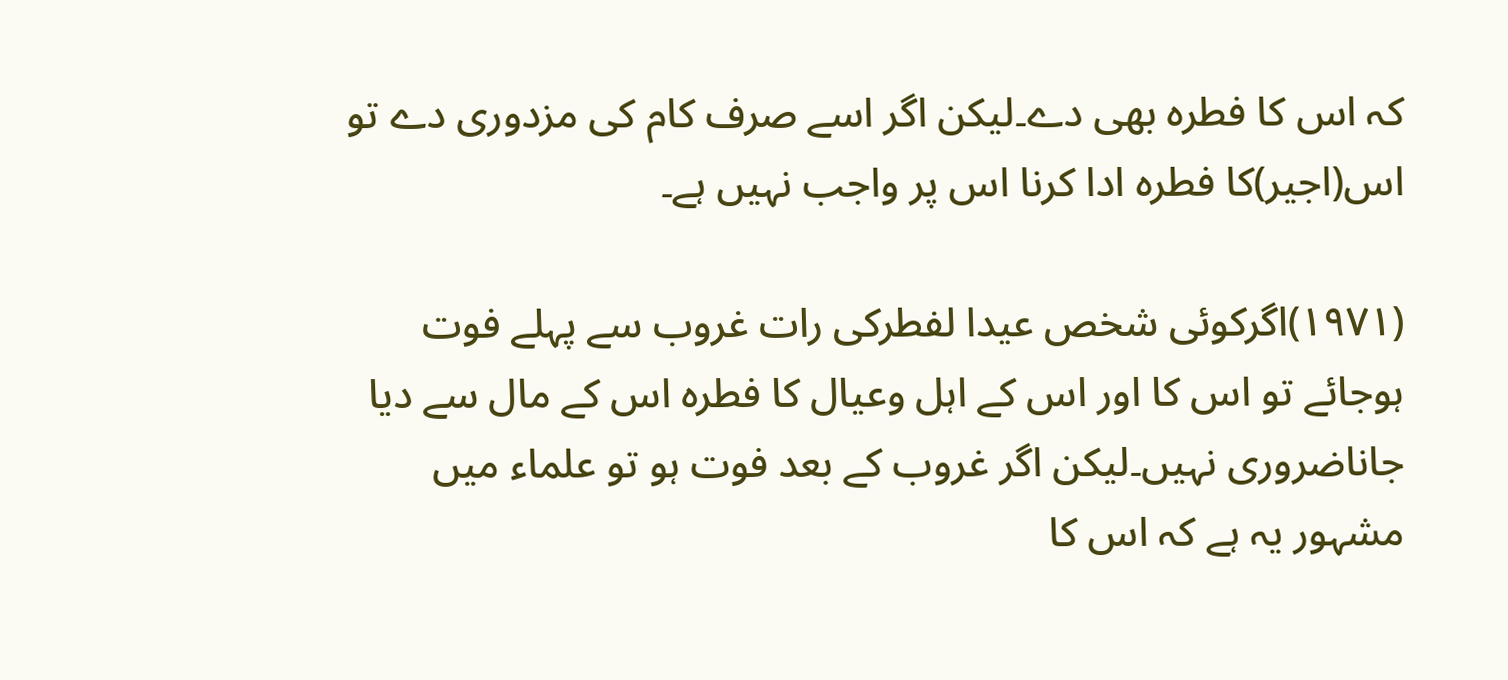کہ اس کا فطرہ بھی دے۔لیکن اگر اسے صرف کام کی مزدوری دے تو اس(اجیر)کا فطرہ ادا کرنا اس پر واجب نہیں ہے۔

(۱۹۷۱)اگرکوئی شخص عیدا لفطرکی رات غروب سے پہلے فوت ہوجائے تو اس کا اور اس کے اہل وعیال کا فطرہ اس کے مال سے دیا جاناضروری نہیں۔لیکن اگر غروب کے بعد فوت ہو تو علماء میں مشہور یہ ہے کہ اس کا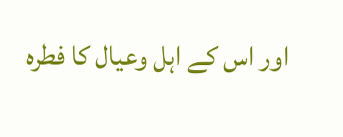اور اس کے اہل وعیال کا فطرہ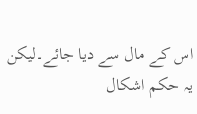اس کے مال سے دیا جائے۔لیکن یہ حکم اشکال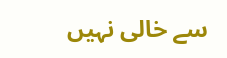سے خالی نہیں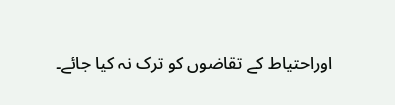اوراحتیاط کے تقاضوں کو ترک نہ کیا جائے۔